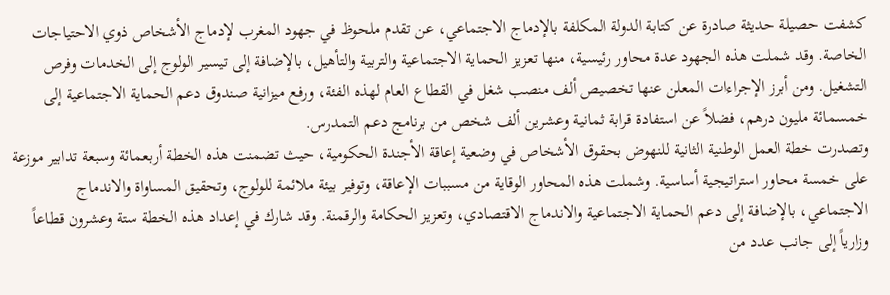كشفت حصيلة حديثة صادرة عن كتابة الدولة المكلفة بالإدماج الاجتماعي، عن تقدم ملحوظ في جهود المغرب لإدماج الأشخاص ذوي الاحتياجات الخاصة. وقد شملت هذه الجهود عدة محاور رئيسية، منها تعزيز الحماية الاجتماعية والتربية والتأهيل، بالإضافة إلى تيسير الولوج إلى الخدمات وفرص التشغيل. ومن أبرز الإجراءات المعلن عنها تخصيص ألف منصب شغل في القطاع العام لهذه الفئة، ورفع ميزانية صندوق دعم الحماية الاجتماعية إلى خمسمائة مليون درهم، فضلاً عن استفادة قرابة ثمانية وعشرين ألف شخص من برنامج دعم التمدرس.
وتصدرت خطة العمل الوطنية الثانية للنهوض بحقوق الأشخاص في وضعية إعاقة الأجندة الحكومية، حيث تضمنت هذه الخطة أربعمائة وسبعة تدابير موزعة على خمسة محاور استراتيجية أساسية. وشملت هذه المحاور الوقاية من مسببات الإعاقة، وتوفير بيئة ملائمة للولوج، وتحقيق المساواة والاندماج الاجتماعي، بالإضافة إلى دعم الحماية الاجتماعية والاندماج الاقتصادي، وتعزيز الحكامة والرقمنة. وقد شارك في إعداد هذه الخطة ستة وعشرون قطاعاً وزارياً إلى جانب عدد من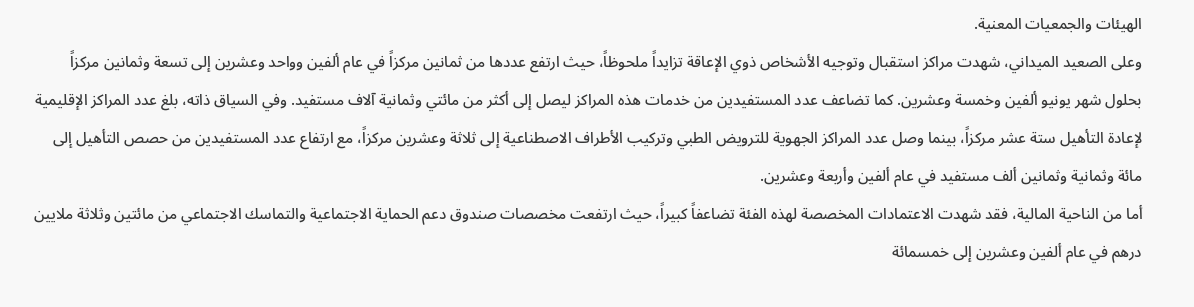الهيئات والجمعيات المعنية.
وعلى الصعيد الميداني، شهدت مراكز استقبال وتوجيه الأشخاص ذوي الإعاقة تزايداً ملحوظاً، حيث ارتفع عددها من ثمانين مركزاً في عام ألفين وواحد وعشرين إلى تسعة وثمانين مركزاً بحلول شهر يونيو ألفين وخمسة وعشرين. كما تضاعف عدد المستفيدين من خدمات هذه المراكز ليصل إلى أكثر من مائتي وثمانية آلاف مستفيد. وفي السياق ذاته، بلغ عدد المراكز الإقليمية لإعادة التأهيل ستة عشر مركزاً، بينما وصل عدد المراكز الجهوية للترويض الطبي وتركيب الأطراف الاصطناعية إلى ثلاثة وعشرين مركزاً، مع ارتفاع عدد المستفيدين من حصص التأهيل إلى مائة وثمانية وثمانين ألف مستفيد في عام ألفين وأربعة وعشرين.
أما من الناحية المالية، فقد شهدت الاعتمادات المخصصة لهذه الفئة تضاعفاً كبيراً، حيث ارتفعت مخصصات صندوق دعم الحماية الاجتماعية والتماسك الاجتماعي من مائتين وثلاثة ملايين درهم في عام ألفين وعشرين إلى خمسمائة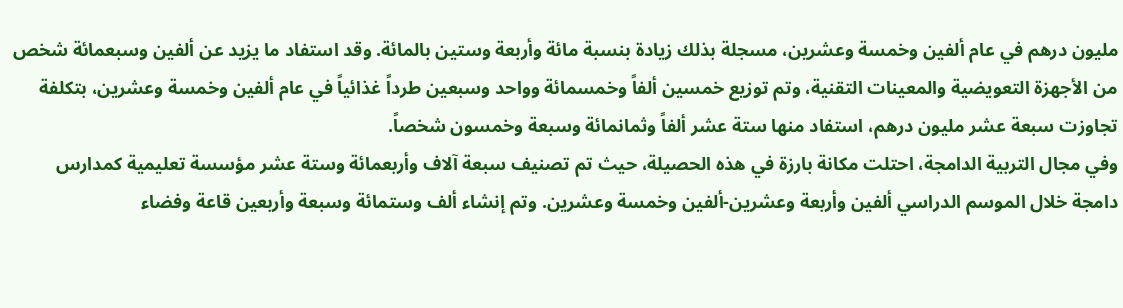مليون درهم في عام ألفين وخمسة وعشرين، مسجلة بذلك زيادة بنسبة مائة وأربعة وستين بالمائة. وقد استفاد ما يزيد عن ألفين وسبعمائة شخص من الأجهزة التعويضية والمعينات التقنية، وتم توزيع خمسين ألفاً وخمسمائة وواحد وسبعين طرداً غذائياً في عام ألفين وخمسة وعشرين، بتكلفة تجاوزت سبعة عشر مليون درهم، استفاد منها ستة عشر ألفاً وثمانمائة وسبعة وخمسون شخصاً.
وفي مجال التربية الدامجة، احتلت مكانة بارزة في هذه الحصيلة، حيث تم تصنيف سبعة آلاف وأربعمائة وستة عشر مؤسسة تعليمية كمدارس دامجة خلال الموسم الدراسي ألفين وأربعة وعشرين-ألفين وخمسة وعشرين. وتم إنشاء ألف وستمائة وسبعة وأربعين قاعة وفضاء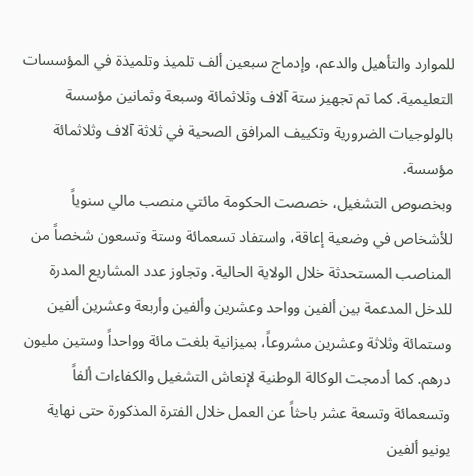للموارد والتأهيل والدعم، وإدماج سبعين ألف تلميذ وتلميذة في المؤسسات التعليمية. كما تم تجهيز ستة آلاف وثلاثمائة وسبعة وثمانين مؤسسة بالولوجيات الضرورية وتكييف المرافق الصحية في ثلاثة آلاف وثلاثمائة مؤسسة.
وبخصوص التشغيل، خصصت الحكومة مائتي منصب مالي سنوياً للأشخاص في وضعية إعاقة، واستفاد تسعمائة وستة وتسعون شخصاً من المناصب المستحدثة خلال الولاية الحالية. وتجاوز عدد المشاريع المدرة للدخل المدعمة بين ألفين وواحد وعشرين وألفين وأربعة وعشرين ألفين وستمائة وثلاثة وعشرين مشروعاً، بميزانية بلغت مائة وواحداً وستين مليون درهم. كما أدمجت الوكالة الوطنية لإنعاش التشغيل والكفاءات ألفاً وتسعمائة وتسعة عشر باحثاً عن العمل خلال الفترة المذكورة حتى نهاية يونيو ألفين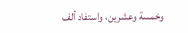وخمسة وعشرين، واستفاد ألف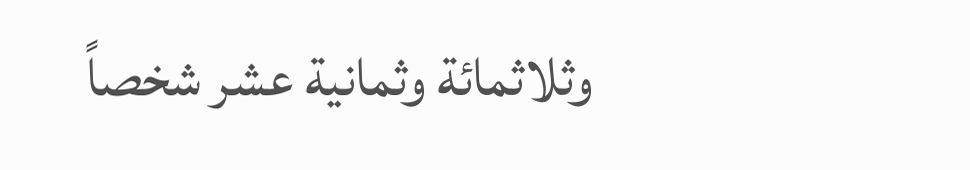وثلاثمائة وثمانية عشر شخصاً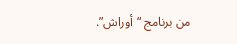من برنامج “أوراش”.